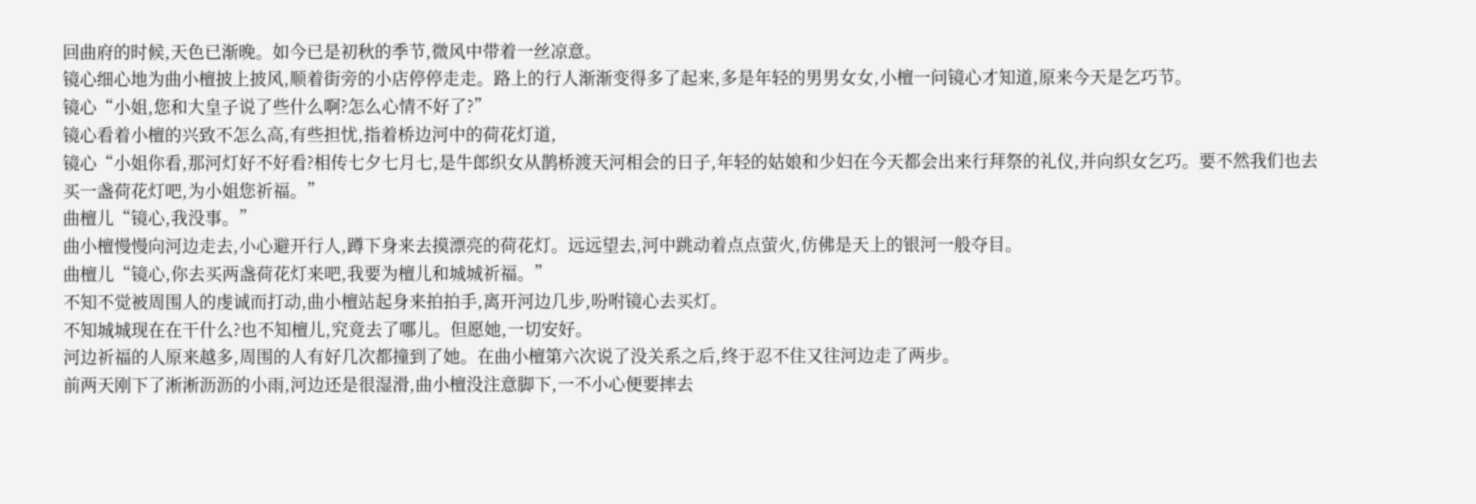回曲府的时候,天色已渐晚。如今已是初秋的季节,微风中带着一丝凉意。
镜心细心地为曲小檀披上披风,顺着街旁的小店停停走走。路上的行人渐渐变得多了起来,多是年轻的男男女女,小檀一问镜心才知道,原来今天是乞巧节。
镜心“小姐,您和大皇子说了些什么啊?怎么心情不好了?”
镜心看着小檀的兴致不怎么高,有些担忧,指着桥边河中的荷花灯道,
镜心“小姐你看,那河灯好不好看?相传七夕七月七,是牛郎织女从鹊桥渡天河相会的日子,年轻的姑娘和少妇在今天都会出来行拜祭的礼仪,并向织女乞巧。要不然我们也去买一盏荷花灯吧,为小姐您祈福。”
曲檀儿“镜心,我没事。”
曲小檀慢慢向河边走去,小心避开行人,蹲下身来去摸漂亮的荷花灯。远远望去,河中跳动着点点萤火,仿佛是天上的银河一般夺目。
曲檀儿“镜心,你去买两盏荷花灯来吧,我要为檀儿和城城祈福。”
不知不觉被周围人的虔诚而打动,曲小檀站起身来拍拍手,离开河边几步,吩咐镜心去买灯。
不知城城现在在干什么?也不知檀儿,究竟去了哪儿。但愿她,一切安好。
河边祈福的人原来越多,周围的人有好几次都撞到了她。在曲小檀第六次说了没关系之后,终于忍不住又往河边走了两步。
前两天刚下了淅淅沥沥的小雨,河边还是很湿滑,曲小檀没注意脚下,一不小心便要摔去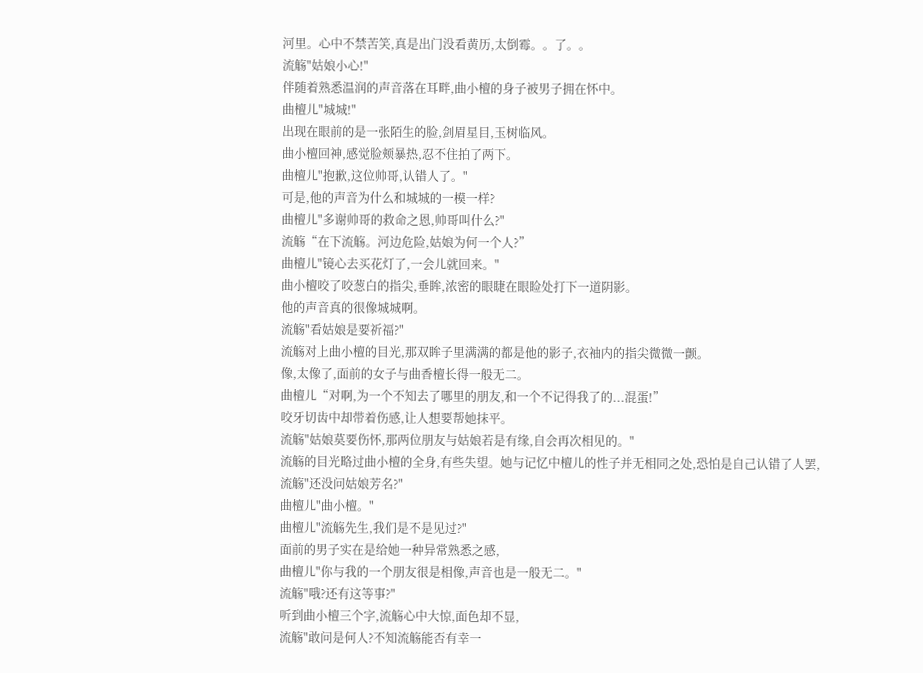河里。心中不禁苦笑,真是出门没看黄历,太倒霉。。了。。
流觞"姑娘小心!"
伴随着熟悉温润的声音落在耳畔,曲小檀的身子被男子拥在怀中。
曲檀儿"城城!"
出现在眼前的是一张陌生的脸,剑眉星目,玉树临风。
曲小檀回神,感觉脸颊暴热,忍不住拍了两下。
曲檀儿"抱歉,这位帅哥,认错人了。"
可是,他的声音为什么和城城的一模一样?
曲檀儿"多谢帅哥的救命之恩,帅哥叫什么?"
流觞“在下流觞。河边危险,姑娘为何一个人?”
曲檀儿"镜心去买花灯了,一会儿就回来。"
曲小檀咬了咬葱白的指尖,垂眸,浓密的眼睫在眼睑处打下一道阴影。
他的声音真的很像城城啊。
流觞"看姑娘是要祈福?"
流觞对上曲小檀的目光,那双眸子里满满的都是他的影子,衣袖内的指尖微微一颤。
像,太像了,面前的女子与曲香檀长得一般无二。
曲檀儿“对啊,为一个不知去了哪里的朋友,和一个不记得我了的...混蛋!”
咬牙切齿中却带着伤感,让人想要帮她抹平。
流觞"姑娘莫要伤怀,那两位朋友与姑娘若是有缘,自会再次相见的。"
流觞的目光略过曲小檀的全身,有些失望。她与记忆中檀儿的性子并无相同之处,恐怕是自己认错了人罢,
流觞"还没问姑娘芳名?"
曲檀儿"曲小檀。"
曲檀儿"流觞先生,我们是不是见过?"
面前的男子实在是给她一种异常熟悉之感,
曲檀儿"你与我的一个朋友很是相像,声音也是一般无二。"
流觞"哦?还有这等事?"
听到曲小檀三个字,流觞心中大惊,面色却不显,
流觞"敢问是何人?不知流觞能否有幸一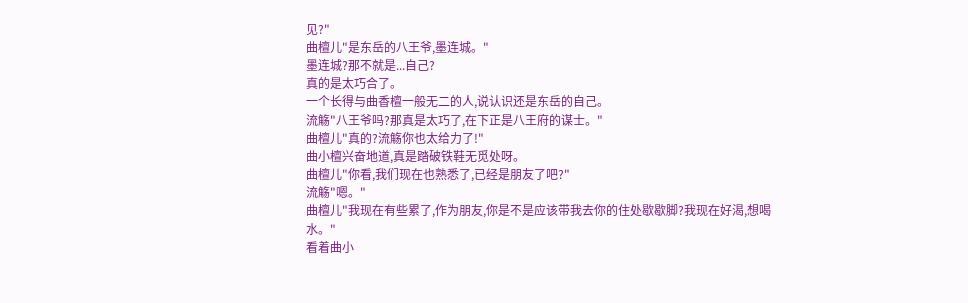见?"
曲檀儿"是东岳的八王爷,墨连城。"
墨连城?那不就是...自己?
真的是太巧合了。
一个长得与曲香檀一般无二的人,说认识还是东岳的自己。
流觞"八王爷吗?那真是太巧了,在下正是八王府的谋士。"
曲檀儿"真的?流觞你也太给力了!"
曲小檀兴奋地道,真是踏破铁鞋无觅处呀。
曲檀儿"你看,我们现在也熟悉了,已经是朋友了吧?"
流觞"嗯。"
曲檀儿"我现在有些累了,作为朋友,你是不是应该带我去你的住处歇歇脚?我现在好渴,想喝水。"
看着曲小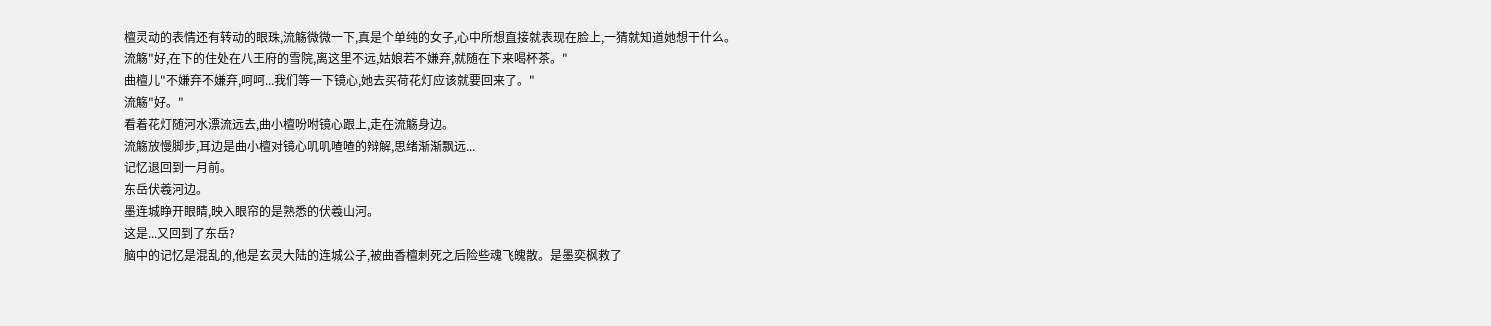檀灵动的表情还有转动的眼珠,流觞微微一下,真是个单纯的女子,心中所想直接就表现在脸上,一猜就知道她想干什么。
流觞"好,在下的住处在八王府的雪院,离这里不远,姑娘若不嫌弃,就随在下来喝杯茶。"
曲檀儿"不嫌弃不嫌弃,呵呵...我们等一下镜心,她去买荷花灯应该就要回来了。"
流觞"好。"
看着花灯随河水漂流远去,曲小檀吩咐镜心跟上,走在流觞身边。
流觞放慢脚步,耳边是曲小檀对镜心叽叽喳喳的辩解,思绪渐渐飘远...
记忆退回到一月前。
东岳伏羲河边。
墨连城睁开眼睛,映入眼帘的是熟悉的伏羲山河。
这是...又回到了东岳?
脑中的记忆是混乱的,他是玄灵大陆的连城公子,被曲香檀刺死之后险些魂飞魄散。是墨奕枫救了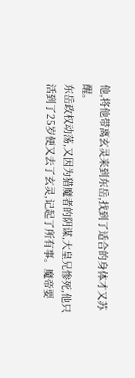他,将他带离玄灵来到东岳,找到了适合的身体才又苏醒。
东岳政权动荡,又因为猎魔者的阴谋,大皇兄惨死,他只活到了25岁便又去了玄灵,记起了所有事。魔帝要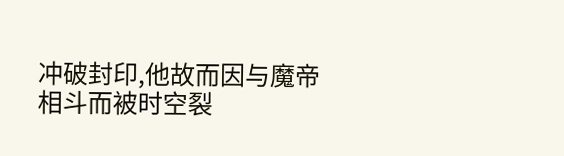冲破封印,他故而因与魔帝相斗而被时空裂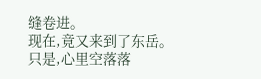缝卷进。
现在,竟又来到了东岳。
只是,心里空落落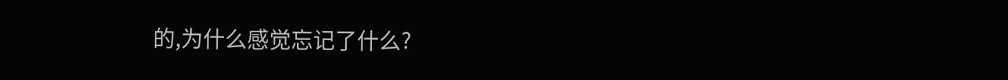的,为什么感觉忘记了什么?